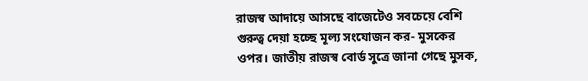রাজস্ব আদায়ে আসছে বাজেটেও সবচেয়ে বেশি গুরুত্ব দেয়া হচ্ছে মূল্য সংযোজন কর- মুসকের ওপর। জাতীয় রাজস্ব বোর্ড সুত্রে জানা গেছে মুসক,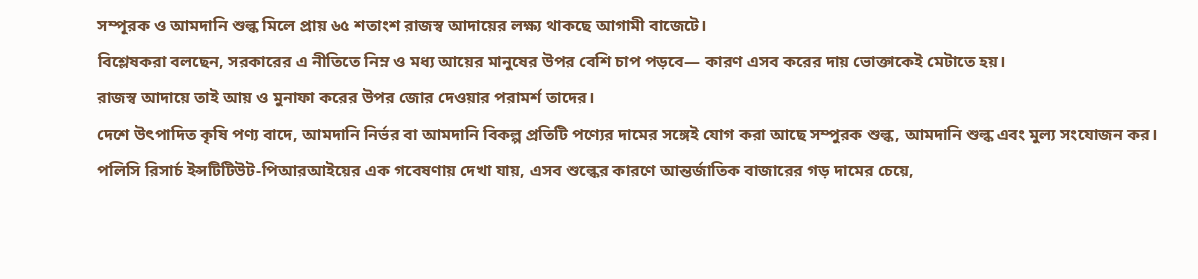সম্পূরক ও আমদানি শুল্ক মিলে প্রায় ৬৫ শতাংশ রাজস্ব আদায়ের লক্ষ্য থাকছে আগামী বাজেটে।
বিশ্লেষকরা বলছেন, সরকারের এ নীতিতে নিম্ন ও মধ্য আয়ের মানুষের উপর বেশি চাপ পড়বে— কারণ এসব করের দায় ভোক্তাকেই মেটাতে হয়।
রাজস্ব আদায়ে তাই আয় ও মুনাফা করের উপর জোর দেওয়ার পরামর্শ তাদের।
দেশে উৎপাদিত কৃষি পণ্য বাদে, আমদানি নির্ভর বা আমদানি বিকল্প প্রতিটি পণ্যের দামের সঙ্গেই যোগ করা আছে সম্পুরক শুল্ক, আমদানি শুল্ক এবং মুল্য সংযোজন কর।
পলিসি রিসার্চ ইন্সটিটিউট-পিআরআইয়ের এক গবেষণায় দেখা যায়, এসব শুল্কের কারণে আন্তর্জাতিক বাজারের গড় দামের চেয়ে,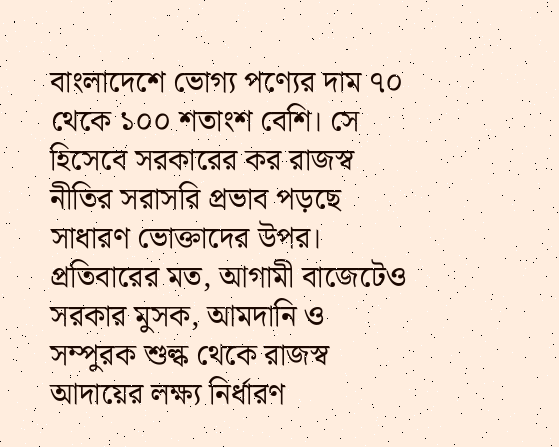বাংলাদেশে ভোগ্য পণ্যের দাম ৭০ থেকে ১০০ শতাংশ বেশি। সে হিসেবে সরকারের কর রাজস্ব নীতির সরাসরি প্রভাব পড়ছে সাধারণ ভোক্তাদের উপর।
প্রতিবারের মত, আগামী বাজেটেও সরকার মুসক, আমদানি ও সম্পুরক শুল্ক থেকে রাজস্ব আদায়ের লক্ষ্য নির্ধারণ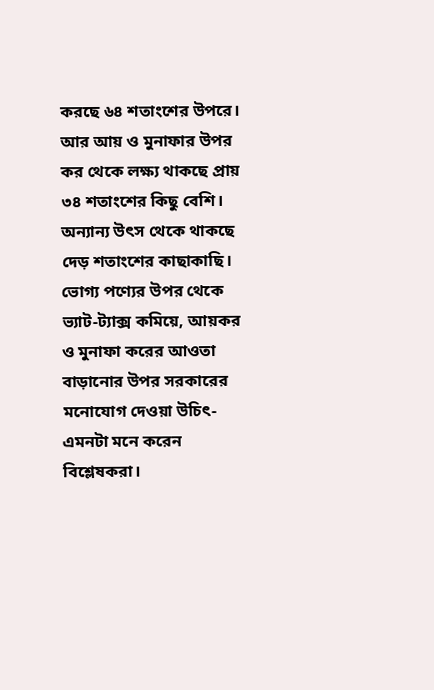করছে ৬৪ শতাংশের উপরে। আর আয় ও মুনাফার উপর কর থেকে লক্ষ্য থাকছে প্রায় ৩৪ শতাংশের কিছু বেশি। অন্যান্য উৎস থেকে থাকছে দেড় শতাংশের কাছাকাছি।
ভোগ্য পণ্যের উপর থেকে ভ্যাট-ট্যাক্স কমিয়ে, আয়কর ও মুনাফা করের আওতা বাড়ানোর উপর সরকারের মনোযোগ দেওয়া উচিৎ- এমনটা মনে করেন বিশ্লেষকরা।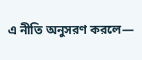এ নীতি অনুসরণ করলে—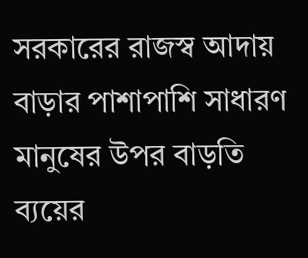সরকারের রাজস্ব আদায় বাড়ার পাশাপাশি সাধারণ মানুষের উপর বাড়তি ব্যয়ের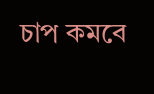চাপ কমবে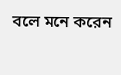বলে মনে করেন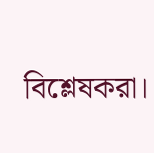বিশ্লেষকরা।